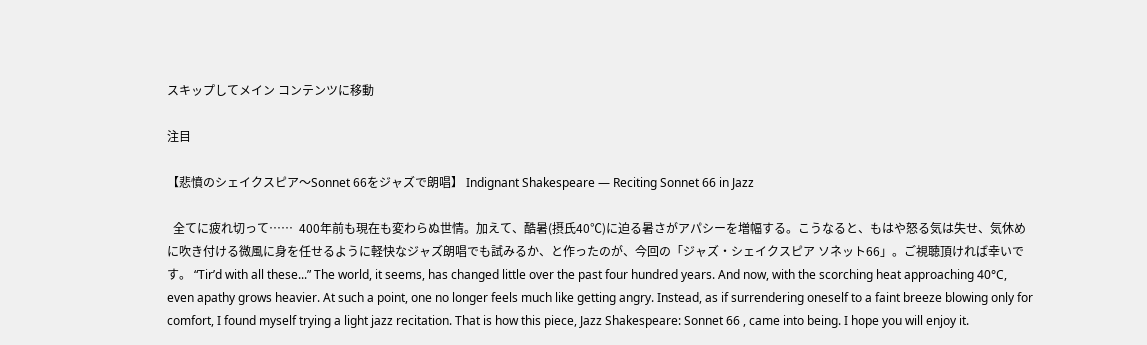スキップしてメイン コンテンツに移動

注目

【悲憤のシェイクスピア〜Sonnet 66をジャズで朗唱】 Indignant Shakespeare — Reciting Sonnet 66 in Jazz

  全てに疲れ切って……  400年前も現在も変わらぬ世情。加えて、酷暑(摂氏40℃)に迫る暑さがアパシーを増幅する。こうなると、もはや怒る気は失せ、気休めに吹き付ける微風に身を任せるように軽快なジャズ朗唱でも試みるか、と作ったのが、今回の「ジャズ・シェイクスピア ソネット66」。ご視聴頂ければ幸いです。 “Tir’d with all these...” The world, it seems, has changed little over the past four hundred years. And now, with the scorching heat approaching 40°C, even apathy grows heavier. At such a point, one no longer feels much like getting angry. Instead, as if surrendering oneself to a faint breeze blowing only for comfort, I found myself trying a light jazz recitation. That is how this piece, Jazz Shakespeare: Sonnet 66 , came into being. I hope you will enjoy it.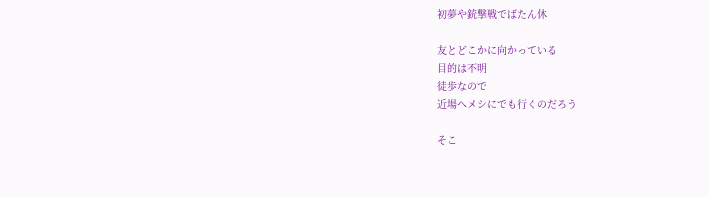初夢や銃撃戦でばたん休

友とどこかに向かっている
目的は不明
徒歩なので
近場へメシにでも行くのだろう

そこ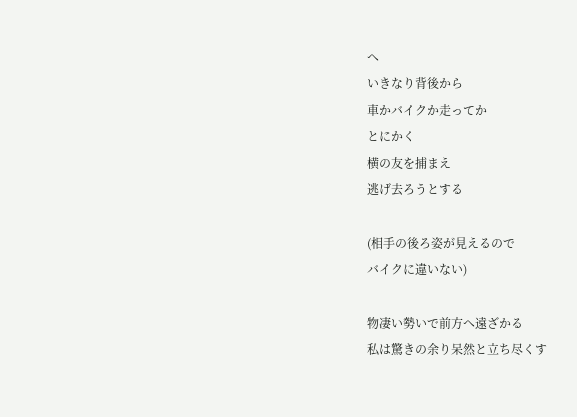へ
いきなり背後から
車かバイクか走ってか
とにかく
横の友を捕まえ
逃げ去ろうとする

(相手の後ろ姿が見えるので
バイクに違いない)

物凄い勢いで前方へ遠ざかる
私は驚きの余り呆然と立ち尽くす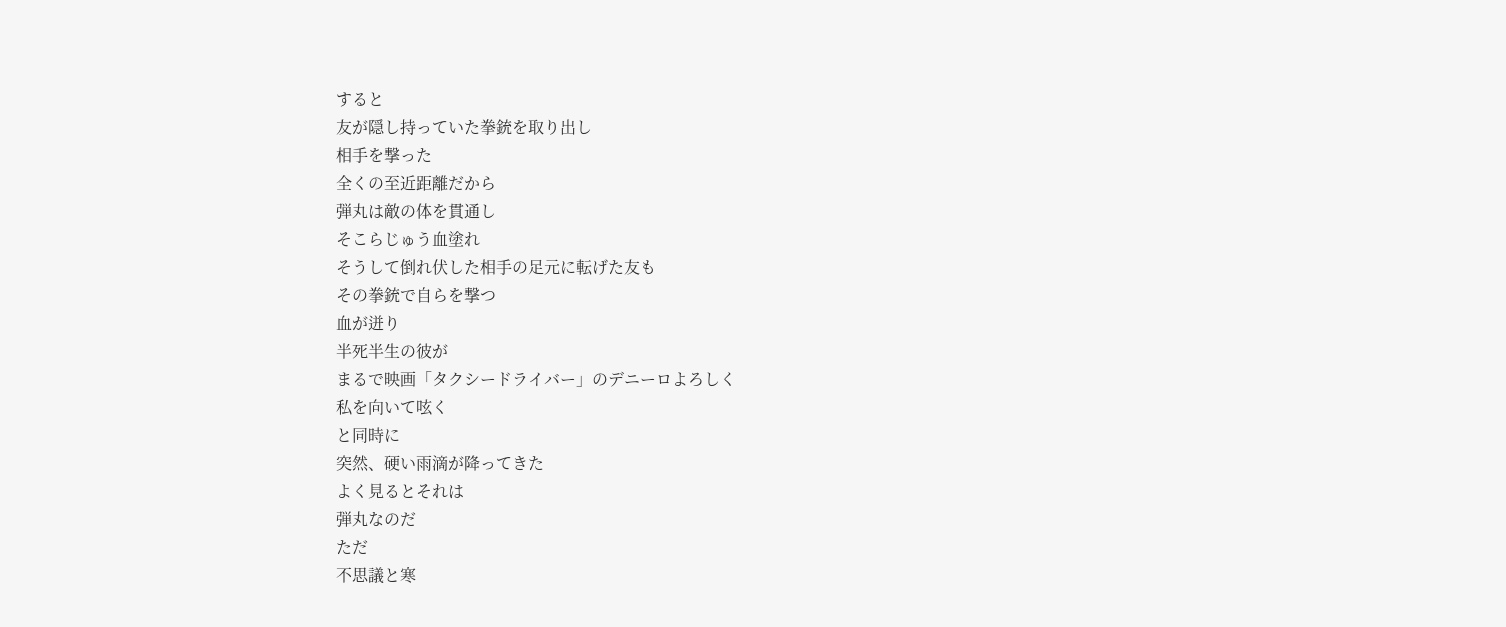すると
友が隠し持っていた拳銃を取り出し
相手を撃った
全くの至近距離だから
弾丸は敵の体を貫通し
そこらじゅう血塗れ
そうして倒れ伏した相手の足元に転げた友も
その拳銃で自らを撃つ
血が迸り
半死半生の彼が
まるで映画「タクシードライバー」のデニーロよろしく
私を向いて呟く
と同時に
突然、硬い雨滴が降ってきた
よく見るとそれは
弾丸なのだ
ただ
不思議と寒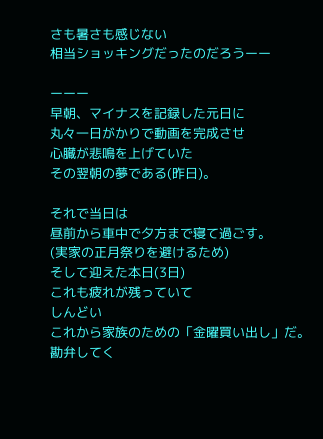さも暑さも感じない
相当ショッキングだったのだろうーー

ーーー
早朝、マイナスを記録した元日に
丸々一日がかりで動画を完成させ
心臓が悲鳴を上げていた
その翌朝の夢である(昨日)。

それで当日は
昼前から車中で夕方まで寝て過ごす。
(実家の正月祭りを避けるため)
そして迎えた本日(3日)
これも疲れが残っていて
しんどい
これから家族のための「金曜買い出し」だ。
勘弁してく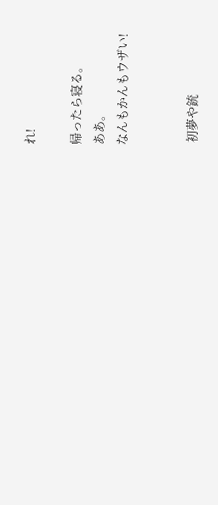れ!

帰ったら寝る。
ああ。
なんもかんもウザい!


 初夢や銃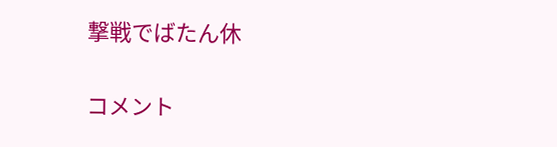撃戦でばたん休

コメント